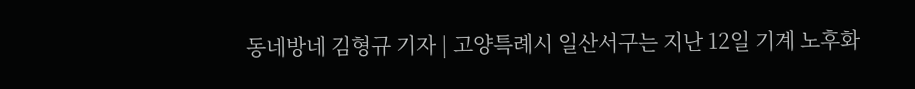동네방네 김형규 기자 | 고양특례시 일산서구는 지난 12일 기계 노후화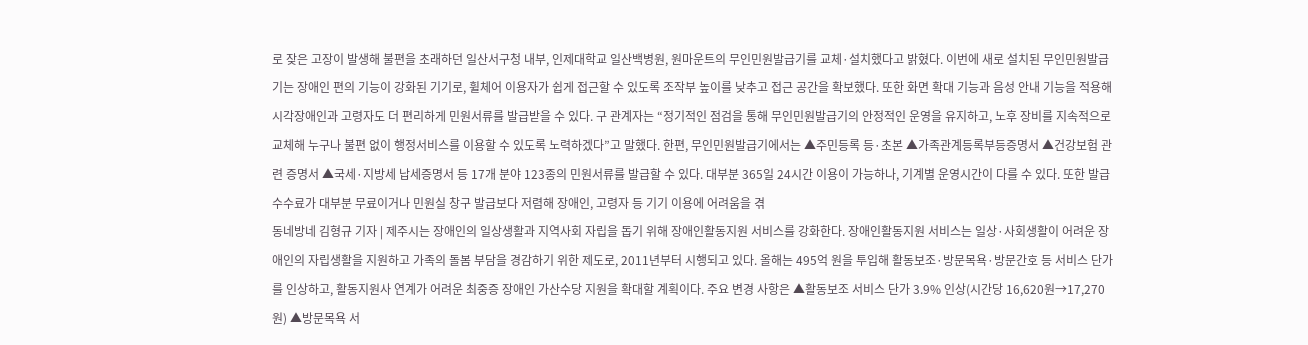로 잦은 고장이 발생해 불편을 초래하던 일산서구청 내부, 인제대학교 일산백병원, 원마운트의 무인민원발급기를 교체·설치했다고 밝혔다. 이번에 새로 설치된 무인민원발급기는 장애인 편의 기능이 강화된 기기로, 휠체어 이용자가 쉽게 접근할 수 있도록 조작부 높이를 낮추고 접근 공간을 확보했다. 또한 화면 확대 기능과 음성 안내 기능을 적용해 시각장애인과 고령자도 더 편리하게 민원서류를 발급받을 수 있다. 구 관계자는 “정기적인 점검을 통해 무인민원발급기의 안정적인 운영을 유지하고, 노후 장비를 지속적으로 교체해 누구나 불편 없이 행정서비스를 이용할 수 있도록 노력하겠다”고 말했다. 한편, 무인민원발급기에서는 ▲주민등록 등·초본 ▲가족관계등록부등증명서 ▲건강보험 관련 증명서 ▲국세·지방세 납세증명서 등 17개 분야 123종의 민원서류를 발급할 수 있다. 대부분 365일 24시간 이용이 가능하나, 기계별 운영시간이 다를 수 있다. 또한 발급 수수료가 대부분 무료이거나 민원실 창구 발급보다 저렴해 장애인, 고령자 등 기기 이용에 어려움을 겪
동네방네 김형규 기자 | 제주시는 장애인의 일상생활과 지역사회 자립을 돕기 위해 장애인활동지원 서비스를 강화한다. 장애인활동지원 서비스는 일상·사회생활이 어려운 장애인의 자립생활을 지원하고 가족의 돌봄 부담을 경감하기 위한 제도로, 2011년부터 시행되고 있다. 올해는 495억 원을 투입해 활동보조·방문목욕·방문간호 등 서비스 단가를 인상하고, 활동지원사 연계가 어려운 최중증 장애인 가산수당 지원을 확대할 계획이다. 주요 변경 사항은 ▲활동보조 서비스 단가 3.9% 인상(시간당 16,620원→17,270원) ▲방문목욕 서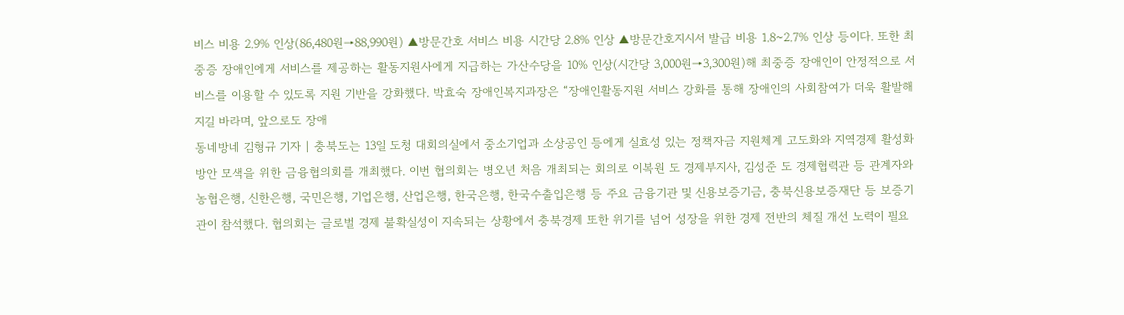비스 비용 2.9% 인상(86,480원→88,990원) ▲방문간호 서비스 비용 시간당 2.8% 인상 ▲방문간호지시서 발급 비용 1.8~2.7% 인상 등이다. 또한 최중증 장애인에게 서비스를 제공하는 활동지원사에게 지급하는 가산수당을 10% 인상(시간당 3,000원→3,300원)해 최중증 장애인이 안정적으로 서비스를 이용할 수 있도록 지원 기반을 강화했다. 박효숙 장애인복지과장은 “장애인활동지원 서비스 강화를 통해 장애인의 사회참여가 더욱 활발해지길 바라며, 앞으로도 장애
동네방네 김형규 기자 | 충북도는 13일 도청 대회의실에서 중소기업과 소상공인 등에게 실효성 있는 정책자금 지원체계 고도화와 지역경제 활성화 방안 모색을 위한 금융협의회를 개최했다. 이번 협의회는 병오년 처음 개최되는 회의로 이복원 도 경제부지사, 김성준 도 경제협력관 등 관계자와 농협은행, 신한은행, 국민은행, 기업은행, 산업은행, 한국은행, 한국수출입은행 등 주요 금융기관 및 신용보증기금, 충북신용보증재단 등 보증기관이 참석했다. 협의회는 글로벌 경제 불확실성이 지속되는 상황에서 충북경제 또한 위기를 넘어 성장을 위한 경제 전반의 체질 개선 노력이 필요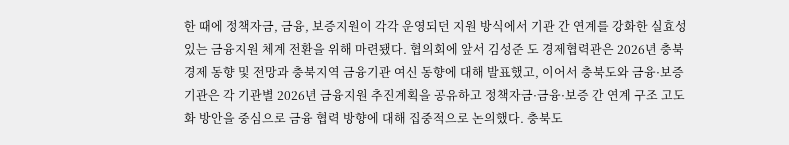한 때에 정책자금, 금융, 보증지원이 각각 운영되던 지원 방식에서 기관 간 연계를 강화한 실효성 있는 금융지원 체계 전환을 위해 마련됐다. 협의회에 앞서 김성준 도 경제협력관은 2026년 충북경제 동향 및 전망과 충북지역 금융기관 여신 동향에 대해 발표했고, 이어서 충북도와 금융·보증기관은 각 기관별 2026년 금융지원 추진계획을 공유하고 정책자금·금융·보증 간 연계 구조 고도화 방안을 중심으로 금융 협력 방향에 대해 집중적으로 논의했다. 충북도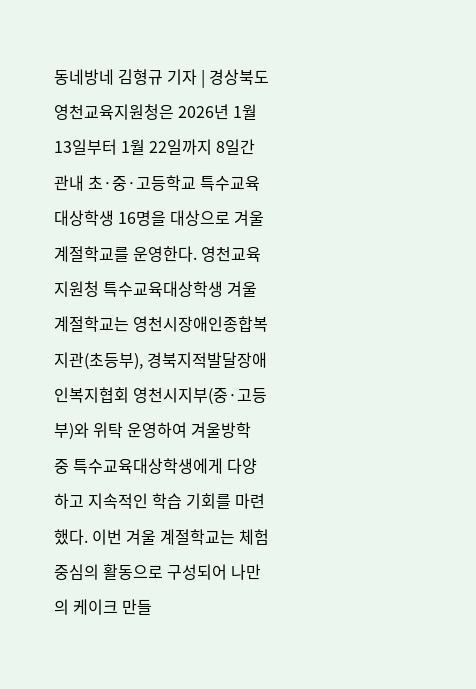동네방네 김형규 기자 | 경상북도 영천교육지원청은 2026년 1월 13일부터 1월 22일까지 8일간 관내 초·중·고등학교 특수교육대상학생 16명을 대상으로 겨울 계절학교를 운영한다. 영천교육지원청 특수교육대상학생 겨울 계절학교는 영천시장애인종합복지관(초등부), 경북지적발달장애인복지협회 영천시지부(중·고등부)와 위탁 운영하여 겨울방학 중 특수교육대상학생에게 다양하고 지속적인 학습 기회를 마련했다. 이번 겨울 계절학교는 체험 중심의 활동으로 구성되어 나만의 케이크 만들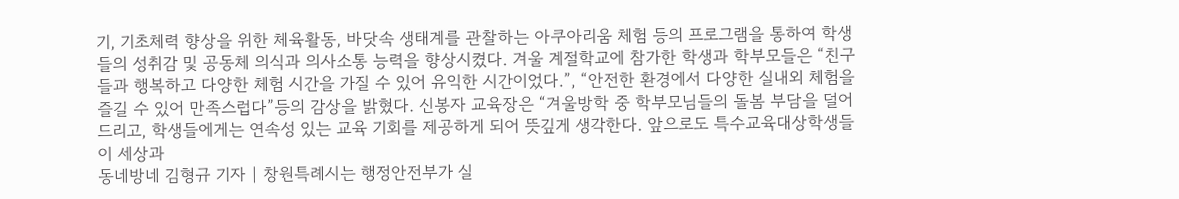기, 기초체력 향상을 위한 체육활동, 바닷속 생태계를 관찰하는 아쿠아리움 체험 등의 프로그램을 통하여 학생들의 성취감 및 공동체 의식과 의사소통 능력을 향상시켰다. 겨울 계절학교에 참가한 학생과 학부모들은 “친구들과 행복하고 다양한 체험 시간을 가질 수 있어 유익한 시간이었다.”, “안전한 환경에서 다양한 실내외 체험을 즐길 수 있어 만족스럽다”등의 감상을 밝혔다. 신봉자 교육장은 “겨울방학 중 학부모님들의 돌봄 부담을 덜어드리고, 학생들에게는 연속성 있는 교육 기회를 제공하게 되어 뜻깊게 생각한다. 앞으로도 특수교육대상학생들이 세상과
동네방네 김형규 기자 | 창원특례시는 행정안전부가 실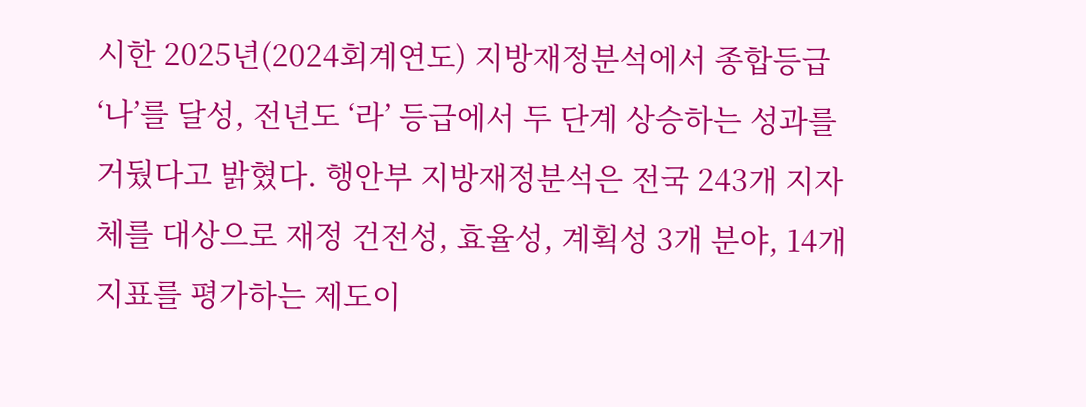시한 2025년(2024회계연도) 지방재정분석에서 종합등급 ‘나’를 달성, 전년도 ‘라’ 등급에서 두 단계 상승하는 성과를 거뒀다고 밝혔다. 행안부 지방재정분석은 전국 243개 지자체를 대상으로 재정 건전성, 효율성, 계획성 3개 분야, 14개 지표를 평가하는 제도이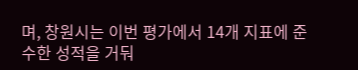며, 창원시는 이번 평가에서 14개 지표에 준수한 성적을 거둬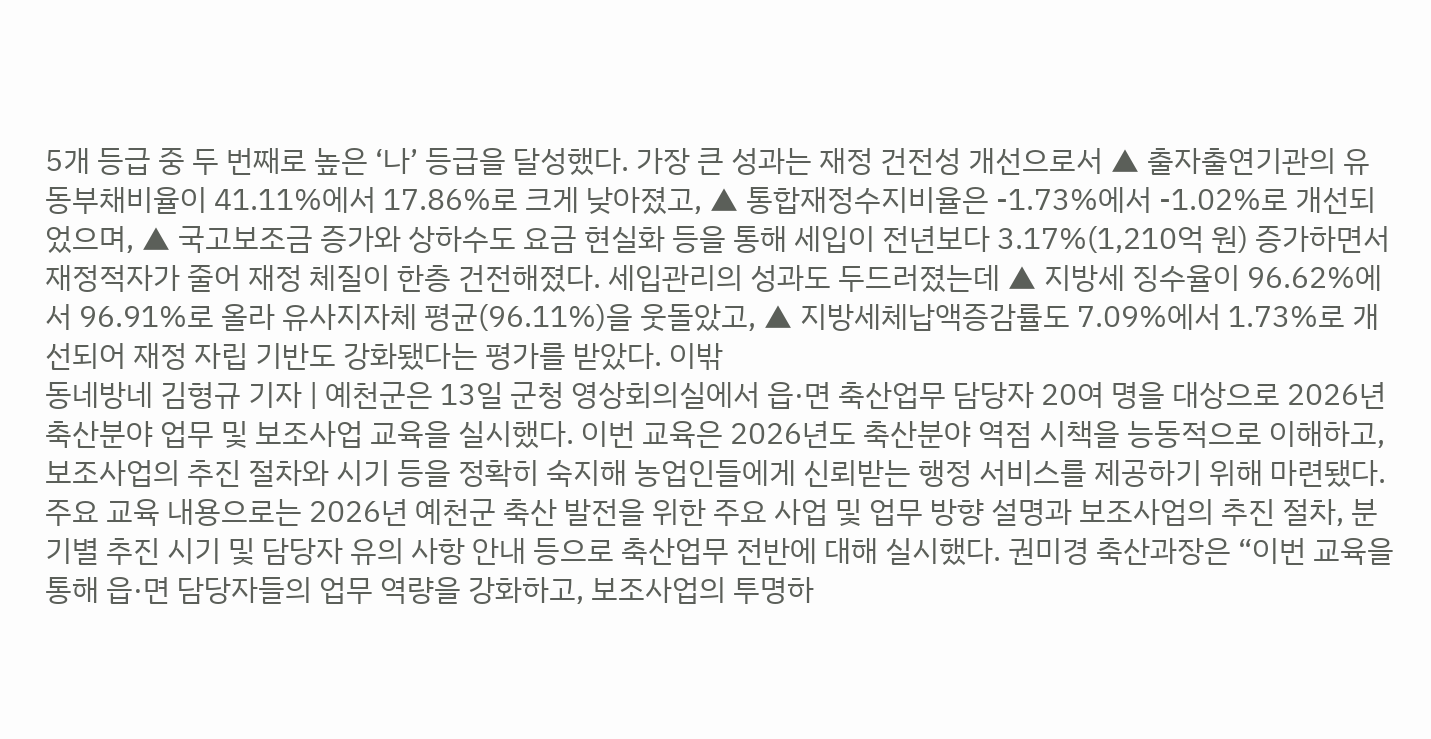5개 등급 중 두 번째로 높은 ‘나’ 등급을 달성했다. 가장 큰 성과는 재정 건전성 개선으로서 ▲ 출자출연기관의 유동부채비율이 41.11%에서 17.86%로 크게 낮아졌고, ▲ 통합재정수지비율은 -1.73%에서 -1.02%로 개선되었으며, ▲ 국고보조금 증가와 상하수도 요금 현실화 등을 통해 세입이 전년보다 3.17%(1,210억 원) 증가하면서 재정적자가 줄어 재정 체질이 한층 건전해졌다. 세입관리의 성과도 두드러졌는데 ▲ 지방세 징수율이 96.62%에서 96.91%로 올라 유사지자체 평균(96.11%)을 웃돌았고, ▲ 지방세체납액증감률도 7.09%에서 1.73%로 개선되어 재정 자립 기반도 강화됐다는 평가를 받았다. 이밖
동네방네 김형규 기자 | 예천군은 13일 군청 영상회의실에서 읍·면 축산업무 담당자 20여 명을 대상으로 2026년 축산분야 업무 및 보조사업 교육을 실시했다. 이번 교육은 2026년도 축산분야 역점 시책을 능동적으로 이해하고, 보조사업의 추진 절차와 시기 등을 정확히 숙지해 농업인들에게 신뢰받는 행정 서비스를 제공하기 위해 마련됐다. 주요 교육 내용으로는 2026년 예천군 축산 발전을 위한 주요 사업 및 업무 방향 설명과 보조사업의 추진 절차, 분기별 추진 시기 및 담당자 유의 사항 안내 등으로 축산업무 전반에 대해 실시했다. 권미경 축산과장은 “이번 교육을 통해 읍·면 담당자들의 업무 역량을 강화하고, 보조사업의 투명하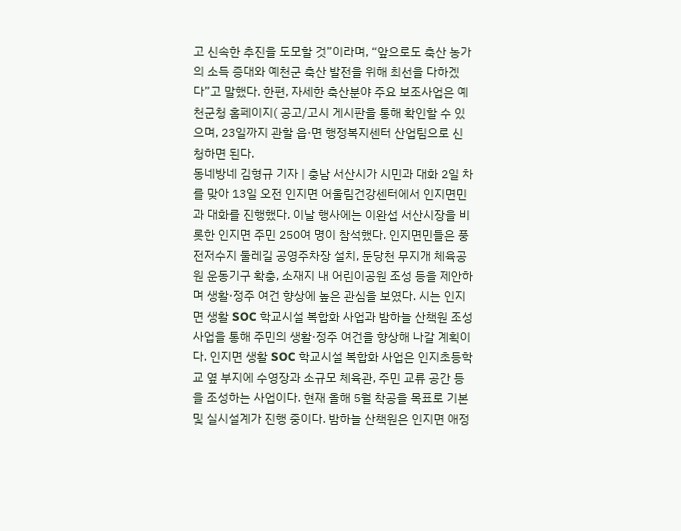고 신속한 추진을 도모할 것”이라며, “앞으로도 축산 농가의 소득 증대와 예천군 축산 발전을 위해 최선을 다하겠다”고 말했다. 한편, 자세한 축산분야 주요 보조사업은 예천군청 홈페이지( 공고/고시 게시판을 통해 확인할 수 있으며, 23일까지 관할 읍·면 행정복지센터 산업팀으로 신청하면 된다.
동네방네 김형규 기자 | 충남 서산시가 시민과 대화 2일 차를 맞아 13일 오전 인지면 어울림건강센터에서 인지면민과 대화를 진행했다. 이날 행사에는 이완섭 서산시장을 비롯한 인지면 주민 250여 명이 참석했다. 인지면민들은 풍전저수지 둘레길 공영주차장 설치, 둔당천 무지개 체육공원 운동기구 확충, 소재지 내 어린이공원 조성 등을 제안하며 생활·정주 여건 향상에 높은 관심을 보였다. 시는 인지면 생활 SOC 학교시설 복합화 사업과 밤하늘 산책원 조성 사업을 통해 주민의 생활·정주 여건을 향상해 나갈 계획이다. 인지면 생활 SOC 학교시설 복합화 사업은 인지초등학교 옆 부지에 수영장과 소규모 체육관, 주민 교류 공간 등을 조성하는 사업이다. 현재 올해 5월 착공을 목표로 기본 및 실시설계가 진행 중이다. 밤하늘 산책원은 인지면 애정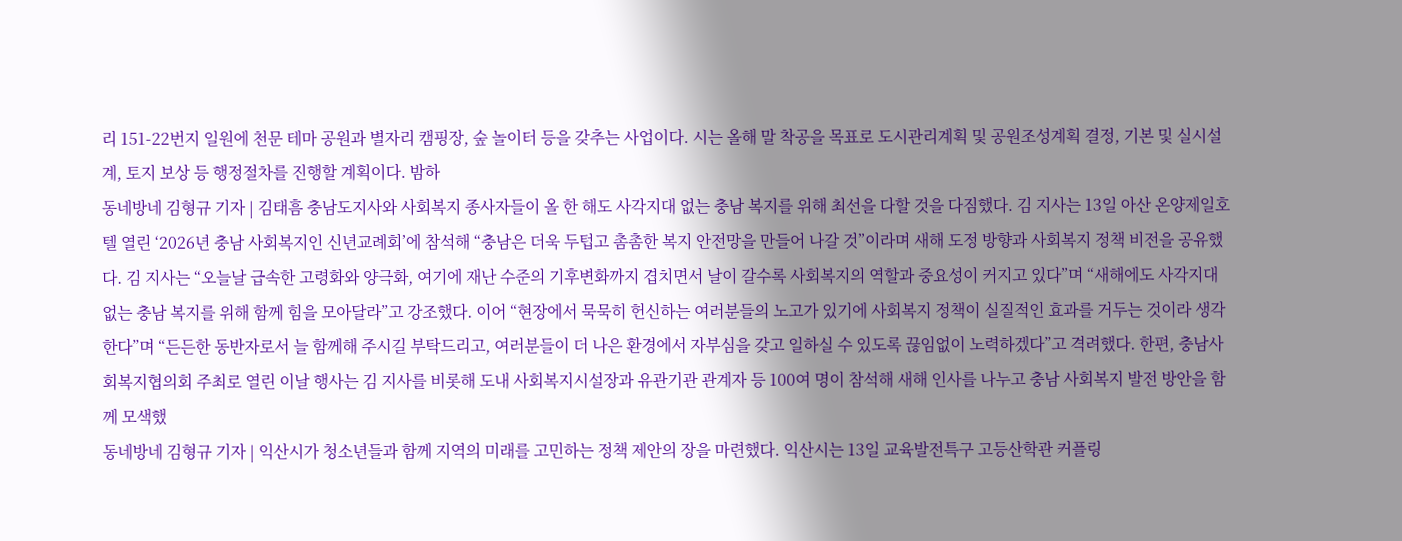리 151-22번지 일원에 천문 테마 공원과 별자리 캠핑장, 숲 놀이터 등을 갖추는 사업이다. 시는 올해 말 착공을 목표로 도시관리계획 및 공원조성계획 결정, 기본 및 실시설계, 토지 보상 등 행정절차를 진행할 계획이다. 밤하
동네방네 김형규 기자 | 김태흠 충남도지사와 사회복지 종사자들이 올 한 해도 사각지대 없는 충남 복지를 위해 최선을 다할 것을 다짐했다. 김 지사는 13일 아산 온양제일호텔 열린 ‘2026년 충남 사회복지인 신년교례회’에 참석해 “충남은 더욱 두텁고 촘촘한 복지 안전망을 만들어 나갈 것”이라며 새해 도정 방향과 사회복지 정책 비전을 공유했다. 김 지사는 “오늘날 급속한 고령화와 양극화, 여기에 재난 수준의 기후변화까지 겹치면서 날이 갈수록 사회복지의 역할과 중요성이 커지고 있다”며 “새해에도 사각지대 없는 충남 복지를 위해 함께 힘을 모아달라”고 강조했다. 이어 “현장에서 묵묵히 헌신하는 여러분들의 노고가 있기에 사회복지 정책이 실질적인 효과를 거두는 것이라 생각한다”며 “든든한 동반자로서 늘 함께해 주시길 부탁드리고, 여러분들이 더 나은 환경에서 자부심을 갖고 일하실 수 있도록 끊임없이 노력하겠다”고 격려했다. 한편, 충남사회복지협의회 주최로 열린 이날 행사는 김 지사를 비롯해 도내 사회복지시설장과 유관기관 관계자 등 100여 명이 참석해 새해 인사를 나누고 충남 사회복지 발전 방안을 함께 모색했
동네방네 김형규 기자 | 익산시가 청소년들과 함께 지역의 미래를 고민하는 정책 제안의 장을 마련했다. 익산시는 13일 교육발전특구 고등산학관 커플링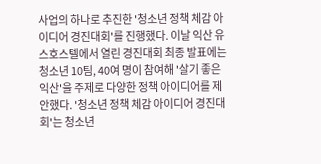사업의 하나로 추진한 '청소년 정책 체감 아이디어 경진대회'를 진행했다. 이날 익산 유스호스텔에서 열린 경진대회 최종 발표에는 청소년 10팀, 40여 명이 참여해 '살기 좋은 익산'을 주제로 다양한 정책 아이디어를 제안했다. '청소년 정책 체감 아이디어 경진대회'는 청소년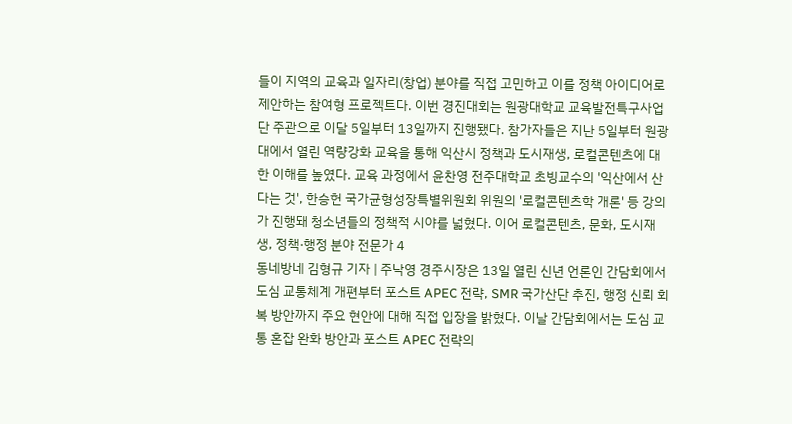들이 지역의 교육과 일자리(창업) 분야를 직접 고민하고 이를 정책 아이디어로 제안하는 참여형 프로젝트다. 이번 경진대회는 원광대학교 교육발전특구사업단 주관으로 이달 5일부터 13일까지 진행됐다. 참가자들은 지난 5일부터 원광대에서 열린 역량강화 교육을 통해 익산시 정책과 도시재생, 로컬콘텐츠에 대한 이해를 높였다. 교육 과정에서 윤찬영 전주대학교 초빙교수의 '익산에서 산다는 것', 한승헌 국가균형성장특별위원회 위원의 '로컬콘텐츠학 개론' 등 강의가 진행돼 청소년들의 정책적 시야를 넓혔다. 이어 로컬콘텐츠, 문화, 도시재생, 정책·행정 분야 전문가 4
동네방네 김형규 기자 | 주낙영 경주시장은 13일 열린 신년 언론인 간담회에서 도심 교통체계 개편부터 포스트 APEC 전략, SMR 국가산단 추진, 행정 신뢰 회복 방안까지 주요 현안에 대해 직접 입장을 밝혔다. 이날 간담회에서는 도심 교통 혼잡 완화 방안과 포스트 APEC 전략의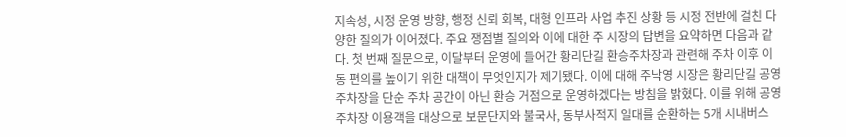지속성, 시정 운영 방향, 행정 신뢰 회복, 대형 인프라 사업 추진 상황 등 시정 전반에 걸친 다양한 질의가 이어졌다. 주요 쟁점별 질의와 이에 대한 주 시장의 답변을 요약하면 다음과 같다. 첫 번째 질문으로, 이달부터 운영에 들어간 황리단길 환승주차장과 관련해 주차 이후 이동 편의를 높이기 위한 대책이 무엇인지가 제기됐다. 이에 대해 주낙영 시장은 황리단길 공영주차장을 단순 주차 공간이 아닌 환승 거점으로 운영하겠다는 방침을 밝혔다. 이를 위해 공영주차장 이용객을 대상으로 보문단지와 불국사, 동부사적지 일대를 순환하는 5개 시내버스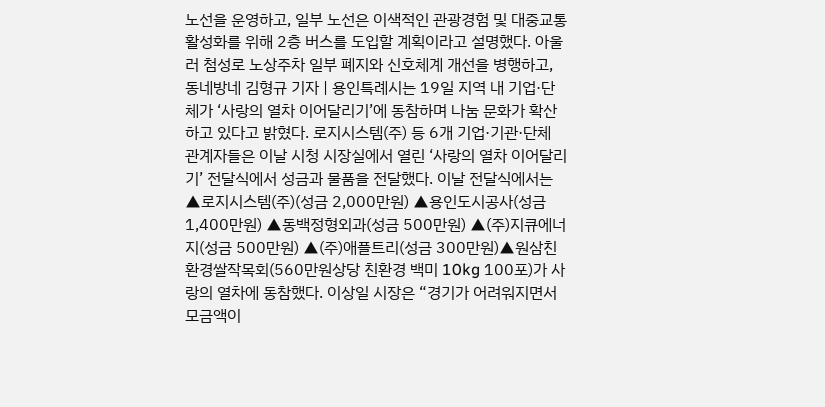노선을 운영하고, 일부 노선은 이색적인 관광경험 및 대중교통 활성화를 위해 2층 버스를 도입할 계획이라고 설명했다. 아울러 첨성로 노상주차 일부 폐지와 신호체계 개선을 병행하고,
동네방네 김형규 기자 | 용인특례시는 19일 지역 내 기업·단체가 ‘사랑의 열차 이어달리기’에 동참하며 나눔 문화가 확산하고 있다고 밝혔다. 로지시스템(주) 등 6개 기업·기관·단체 관계자들은 이날 시청 시장실에서 열린 ‘사랑의 열차 이어달리기’ 전달식에서 성금과 물품을 전달했다. 이날 전달식에서는 ▲로지시스템(주)(성금 2,000만원) ▲용인도시공사(성금 1,400만원) ▲동백정형외과(성금 500만원) ▲(주)지큐에너지(성금 500만원) ▲(주)애플트리(성금 300만원)▲원삼친환경쌀작목회(560만원상당 친환경 백미 10kg 100포)가 사랑의 열차에 동참했다. 이상일 시장은 “경기가 어려워지면서 모금액이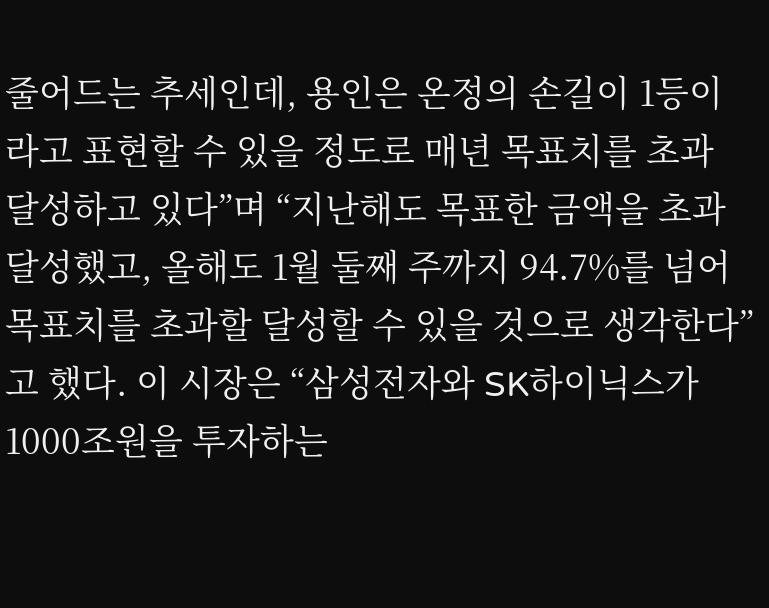줄어드는 추세인데, 용인은 온정의 손길이 1등이라고 표현할 수 있을 정도로 매년 목표치를 초과 달성하고 있다”며 “지난해도 목표한 금액을 초과 달성했고, 올해도 1월 둘째 주까지 94.7%를 넘어 목표치를 초과할 달성할 수 있을 것으로 생각한다”고 했다. 이 시장은 “삼성전자와 SK하이닉스가 1000조원을 투자하는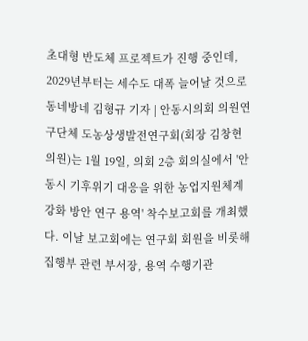초대형 반도체 프로젝트가 진행 중인데, 2029년부터는 세수도 대폭 늘어날 것으로
동네방네 김형규 기자 | 안동시의회 의원연구단체 도농상생발전연구회(회장 김창현 의원)는 1월 19일, 의회 2층 회의실에서 '안동시 기후위기 대응을 위한 농업지원체계 강화 방안 연구 용역' 착수보고회를 개최했다. 이날 보고회에는 연구회 회원을 비롯해 집행부 관련 부서장, 용역 수행기관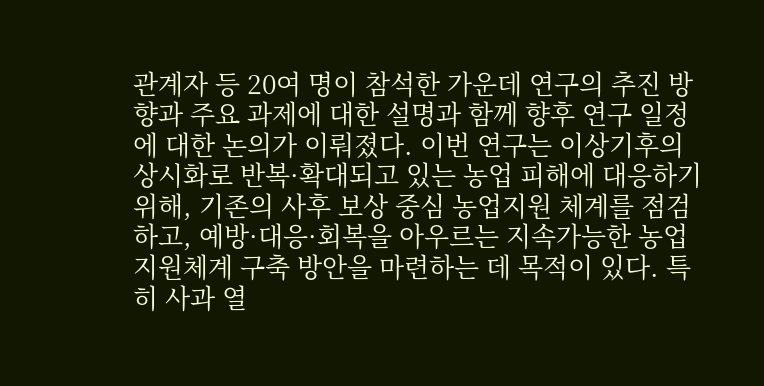관계자 등 20여 명이 참석한 가운데 연구의 추진 방향과 주요 과제에 대한 설명과 함께 향후 연구 일정에 대한 논의가 이뤄졌다. 이번 연구는 이상기후의 상시화로 반복·확대되고 있는 농업 피해에 대응하기 위해, 기존의 사후 보상 중심 농업지원 체계를 점검하고, 예방·대응·회복을 아우르는 지속가능한 농업지원체계 구축 방안을 마련하는 데 목적이 있다. 특히 사과 열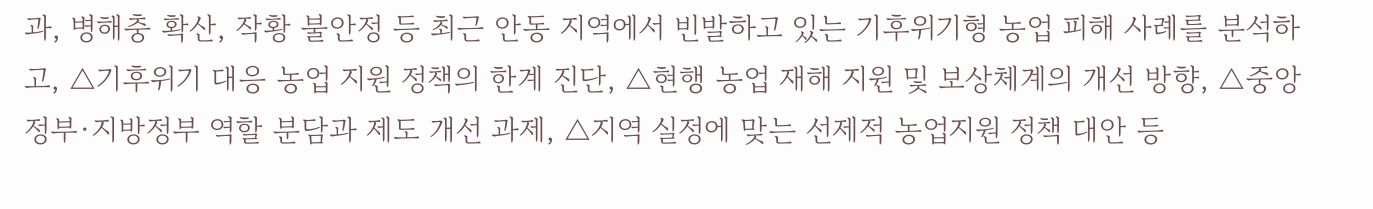과, 병해충 확산, 작황 불안정 등 최근 안동 지역에서 빈발하고 있는 기후위기형 농업 피해 사례를 분석하고, △기후위기 대응 농업 지원 정책의 한계 진단, △현행 농업 재해 지원 및 보상체계의 개선 방향, △중앙정부·지방정부 역할 분담과 제도 개선 과제, △지역 실정에 맞는 선제적 농업지원 정책 대안 등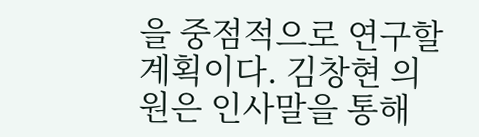을 중점적으로 연구할 계획이다. 김창현 의원은 인사말을 통해